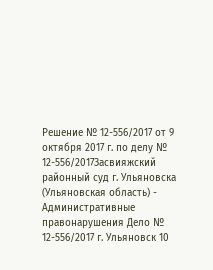Решение № 12-556/2017 от 9 октября 2017 г. по делу № 12-556/2017Засвияжский районный суд г. Ульяновска (Ульяновская область) - Административные правонарушения Дело № 12-556/2017 г. Ульяновск 10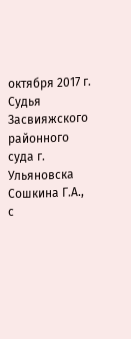октября 2017 г. Судья Засвияжского районного суда г. Ульяновска Сошкина Г.А., с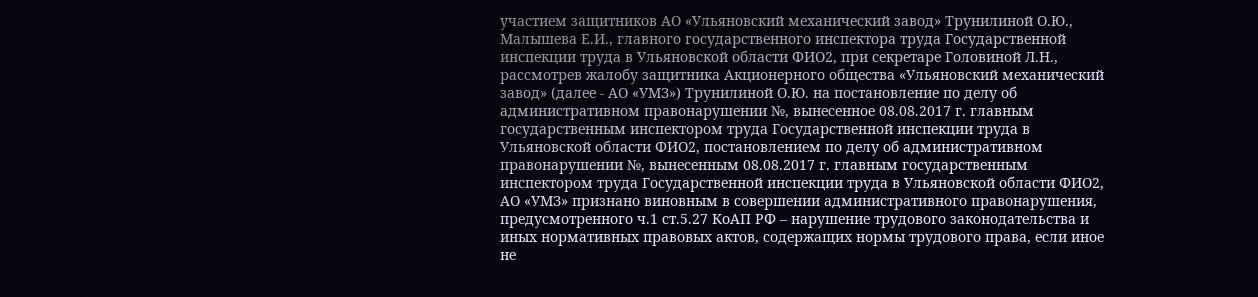участием защитников АО «Ульяновский механический завод» Трунилиной О.Ю., Малышева Е.И., главного государственного инспектора труда Государственной инспекции труда в Ульяновской области ФИО2, при секретаре Головиной Л.Н., рассмотрев жалобу защитника Акционерного общества «Ульяновский механический завод» (далее - АО «УМЗ») Трунилиной О.Ю. на постановление по делу об административном правонарушении №, вынесенное 08.08.2017 г. главным государственным инспектором труда Государственной инспекции труда в Ульяновской области ФИО2, постановлением по делу об административном правонарушении №, вынесенным 08.08.2017 г. главным государственным инспектором труда Государственной инспекции труда в Ульяновской области ФИО2, АО «УМЗ» признано виновным в совершении административного правонарушения, предусмотренного ч.1 ст.5.27 КоАП РФ – нарушение трудового законодательства и иных нормативных правовых актов, содержащих нормы трудового права, если иное не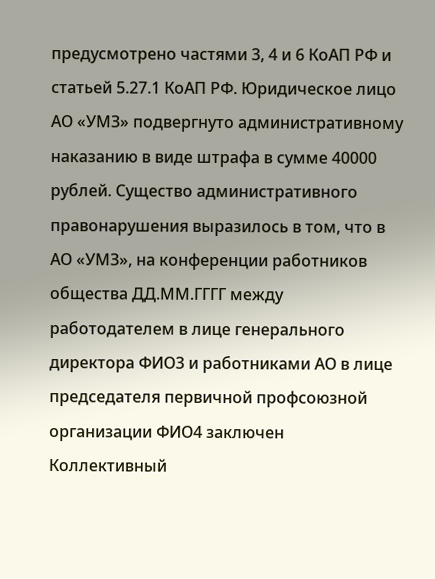предусмотрено частями 3, 4 и 6 КоАП РФ и статьей 5.27.1 КоАП РФ. Юридическое лицо АО «УМЗ» подвергнуто административному наказанию в виде штрафа в сумме 40000 рублей. Существо административного правонарушения выразилось в том, что в АО «УМЗ», на конференции работников общества ДД.ММ.ГГГГ между работодателем в лице генерального директора ФИО3 и работниками АО в лице председателя первичной профсоюзной организации ФИО4 заключен Коллективный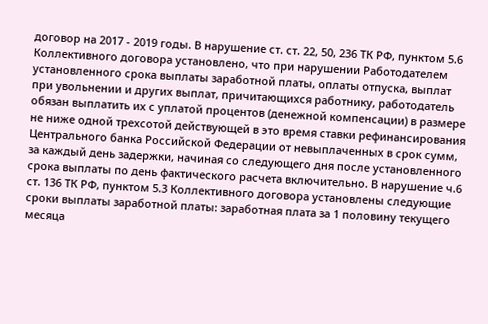договор на 2017 - 2019 годы. В нарушение ст. ст. 22, 50, 236 ТК РФ, пунктом 5.6 Коллективного договора установлено, что при нарушении Работодателем установленного срока выплаты заработной платы, оплаты отпуска, выплат при увольнении и других выплат, причитающихся работнику, работодатель обязан выплатить их с уплатой процентов (денежной компенсации) в размере не ниже одной трехсотой действующей в это время ставки рефинансирования Центрального банка Российской Федерации от невыплаченных в срок сумм, за каждый день задержки, начиная со следующего дня после установленного срока выплаты по день фактического расчета включительно. В нарушение ч.6 ст. 136 ТК РФ, пунктом 5.3 Коллективного договора установлены следующие сроки выплаты заработной платы: заработная плата за 1 половину текущего месяца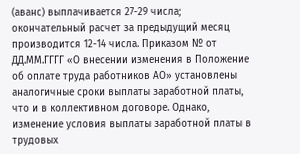(аванс) выплачивается 27-29 числа; окончательный расчет за предыдущий месяц производится 12-14 числа. Приказом № от ДД.ММ.ГГГГ «О внесении изменения в Положение об оплате труда работников АО» установлены аналогичные сроки выплаты заработной платы, что и в коллективном договоре. Однако, изменение условия выплаты заработной платы в трудовых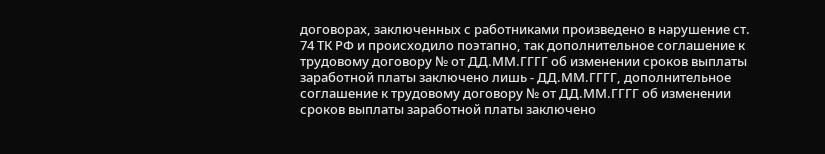договорах, заключенных с работниками произведено в нарушение ст. 74 ТК РФ и происходило поэтапно, так дополнительное соглашение к трудовому договору № от ДД.ММ.ГГГГ об изменении сроков выплаты заработной платы заключено лишь - ДД.ММ.ГГГГ, дополнительное соглашение к трудовому договору № от ДД.ММ.ГГГГ об изменении сроков выплаты заработной платы заключено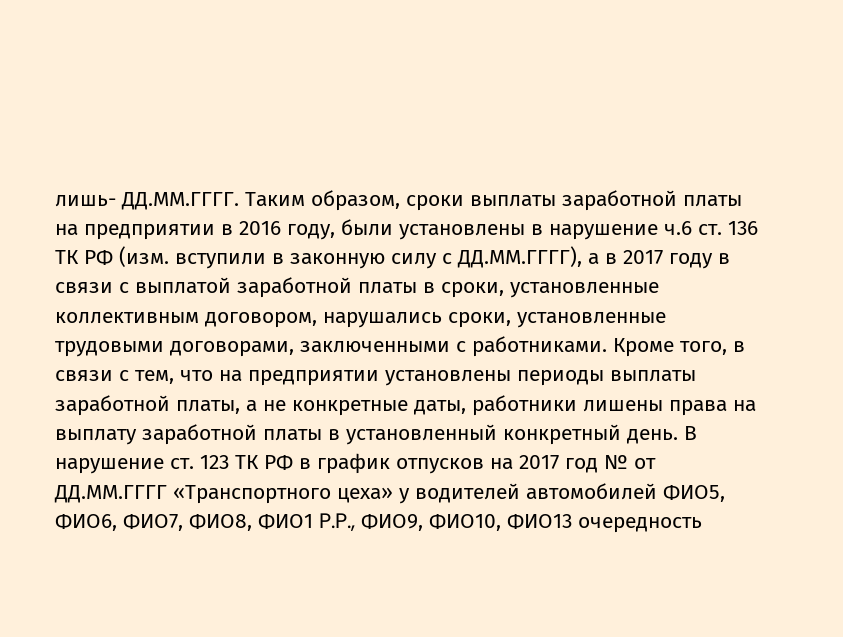лишь- ДД.ММ.ГГГГ. Таким образом, сроки выплаты заработной платы на предприятии в 2016 году, были установлены в нарушение ч.6 ст. 136 ТК РФ (изм. вступили в законную силу с ДД.ММ.ГГГГ), а в 2017 году в связи с выплатой заработной платы в сроки, установленные коллективным договором, нарушались сроки, установленные трудовыми договорами, заключенными с работниками. Кроме того, в связи с тем, что на предприятии установлены периоды выплаты заработной платы, а не конкретные даты, работники лишены права на выплату заработной платы в установленный конкретный день. В нарушение ст. 123 ТК РФ в график отпусков на 2017 год № от ДД.ММ.ГГГГ «Транспортного цеха» у водителей автомобилей ФИО5, ФИО6, ФИО7, ФИО8, ФИО1 P.P., ФИО9, ФИО10, ФИО13 очередность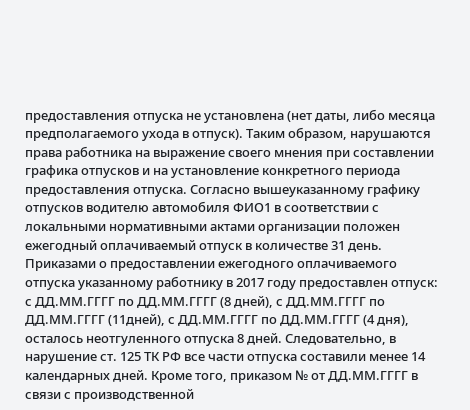предоставления отпуска не установлена (нет даты, либо месяца предполагаемого ухода в отпуск). Таким образом, нарушаются права работника на выражение своего мнения при составлении графика отпусков и на установление конкретного периода предоставления отпуска. Согласно вышеуказанному графику отпусков водителю автомобиля ФИО1 в соответствии с локальными нормативными актами организации положен ежегодный оплачиваемый отпуск в количестве 31 день. Приказами о предоставлении ежегодного оплачиваемого отпуска указанному работнику в 2017 году предоставлен отпуск: с ДД.ММ.ГГГГ по ДД.ММ.ГГГГ (8 дней), с ДД.ММ.ГГГГ по ДД.ММ.ГГГГ (11дней), с ДД.ММ.ГГГГ по ДД.ММ.ГГГГ (4 дня), осталось неотгуленного отпуска 8 дней. Следовательно, в нарушение ст. 125 ТК РФ все части отпуска составили менее 14 календарных дней. Кроме того, приказом № от ДД.ММ.ГГГГ в связи с производственной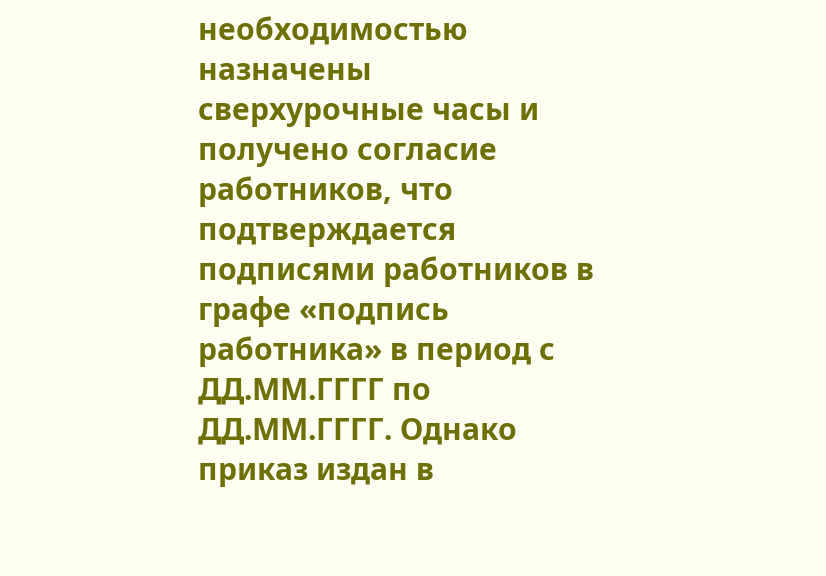необходимостью назначены сверхурочные часы и получено согласие работников, что подтверждается подписями работников в графе «подпись работника» в период с ДД.ММ.ГГГГ по ДД.ММ.ГГГГ. Однако приказ издан в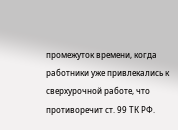промежуток времени, когда работники уже привлекались к сверхурочной работе, что противоречит ст. 99 ТК РФ.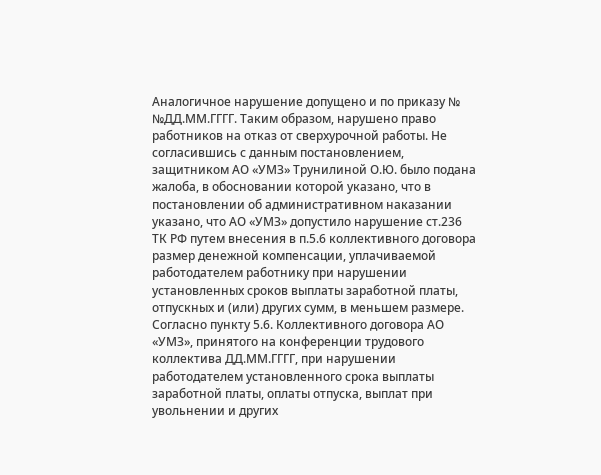Аналогичное нарушение допущено и по приказу № №ДД.ММ.ГГГГ. Таким образом, нарушено право работников на отказ от сверхурочной работы. Не согласившись с данным постановлением, защитником АО «УМЗ» Трунилиной О.Ю. было подана жалоба, в обосновании которой указано, что в постановлении об административном наказании указано, что АО «УМЗ» допустило нарушение ст.236 ТК РФ путем внесения в п.5.6 коллективного договора размер денежной компенсации, уплачиваемой работодателем работнику при нарушении установленных сроков выплаты заработной платы, отпускных и (или) других сумм, в меньшем размере. Согласно пункту 5.6. Коллективного договора АО «УМЗ», принятого на конференции трудового коллектива ДД.ММ.ГГГГ, при нарушении работодателем установленного срока выплаты заработной платы, оплаты отпуска, выплат при увольнении и других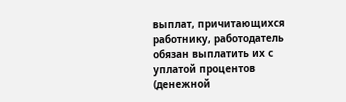выплат, причитающихся работнику, работодатель обязан выплатить их с уплатой процентов (денежной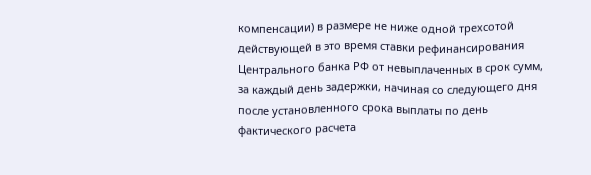компенсации) в размере не ниже одной трехсотой действующей в это время ставки рефинансирования Центрального банка РФ от невыплаченных в срок сумм, за каждый день задержки, начиная со следующего дня после установленного срока выплаты по день фактического расчета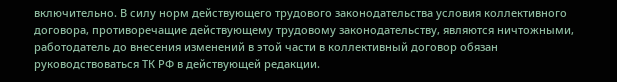включительно. В силу норм действующего трудового законодательства условия коллективного договора, противоречащие действующему трудовому законодательству, являются ничтожными, работодатель до внесения изменений в этой части в коллективный договор обязан руководствоваться ТК РФ в действующей редакции.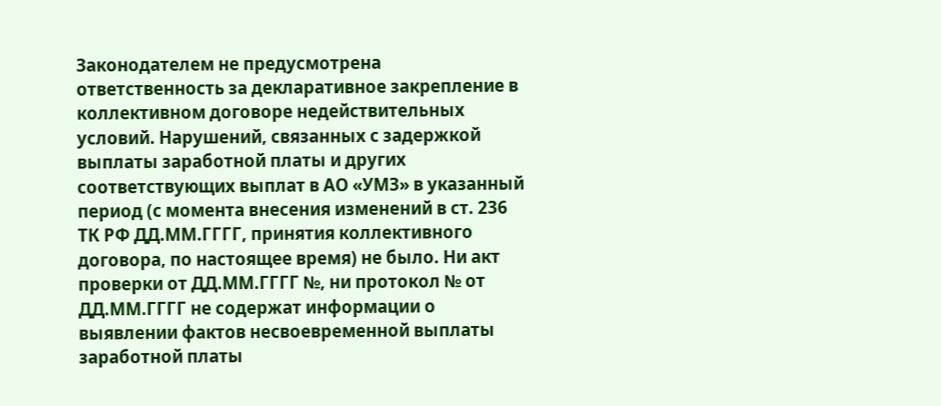Законодателем не предусмотрена ответственность за декларативное закрепление в коллективном договоре недействительных условий. Нарушений, связанных с задержкой выплаты заработной платы и других соответствующих выплат в АО «УМЗ» в указанный период (с момента внесения изменений в ст. 236 ТК РФ ДД.ММ.ГГГГ, принятия коллективного договора, по настоящее время) не было. Ни акт проверки от ДД.ММ.ГГГГ №, ни протокол № от ДД.ММ.ГГГГ не содержат информации о выявлении фактов несвоевременной выплаты заработной платы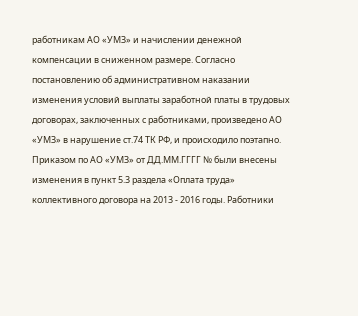работникам АО «УМЗ» и начислении денежной компенсации в сниженном размере. Согласно постановлению об административном наказании изменения условий выплаты заработной платы в трудовых договорах, заключенных с работниками, произведено АО «УМЗ» в нарушение ст.74 ТК РФ, и происходило поэтапно. Приказом по АО «УМЗ» от ДД.ММ.ГГГГ № были внесены изменения в пункт 5.3 раздела «Оплата труда» коллективного договора на 2013 - 2016 годы. Работники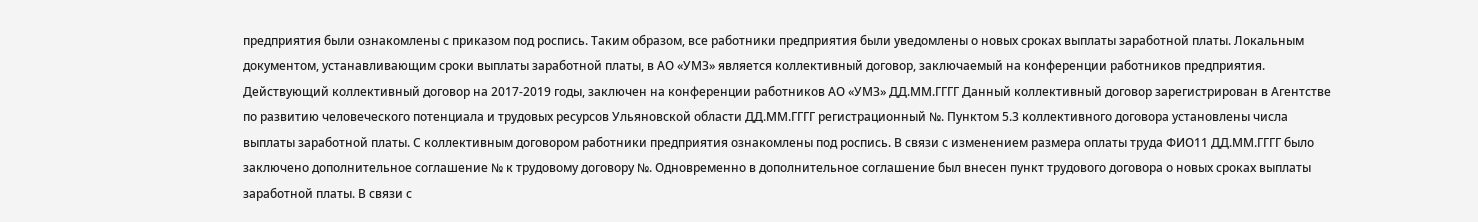предприятия были ознакомлены с приказом под роспись. Таким образом, все работники предприятия были уведомлены о новых сроках выплаты заработной платы. Локальным документом, устанавливающим сроки выплаты заработной платы, в АО «УМЗ» является коллективный договор, заключаемый на конференции работников предприятия. Действующий коллективный договор на 2017-2019 годы, заключен на конференции работников АО «УМЗ» ДД.ММ.ГГГГ Данный коллективный договор зарегистрирован в Агентстве по развитию человеческого потенциала и трудовых ресурсов Ульяновской области ДД.ММ.ГГГГ регистрационный №. Пунктом 5.3 коллективного договора установлены числа выплаты заработной платы. С коллективным договором работники предприятия ознакомлены под роспись. В связи с изменением размера оплаты труда ФИО11 ДД.ММ.ГГГГ было заключено дополнительное соглашение № к трудовому договору №. Одновременно в дополнительное соглашение был внесен пункт трудового договора о новых сроках выплаты заработной платы. В связи с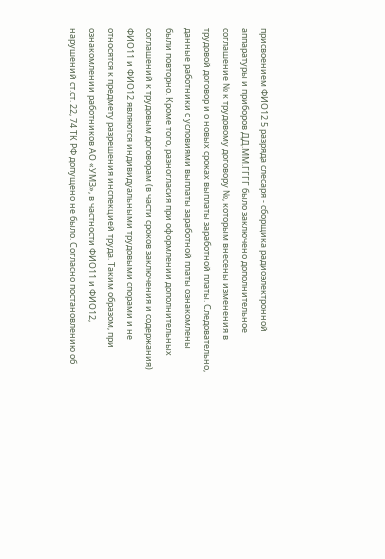присвоением ФИО12 5 разряда слесаря - сборщика радиоэлектронной аппаратуры и приборов ДД.ММ.ГГГГ было заключено дополнительное соглашение № к трудовому договору №, которым внесены изменения в трудовой договор и о новых сроках выплаты заработной платы. Следовательно, данные работники с условиями выплаты заработной платы ознакомлены были повторно. Кроме того, разногласия при оформлении дополнительных соглашений к трудовым договорам (в части сроков заключения и содержания) ФИО11 и ФИО12 являются индивидуальными трудовыми спорами и не относятся к предмету разрешения инспекцией труда. Таким образом, при ознакомлении работников АО «УМЗ», в частности ФИО11 и ФИО12, нарушений ст.ст. 22, 74 ТК РФ допущено не было. Согласно постановлению об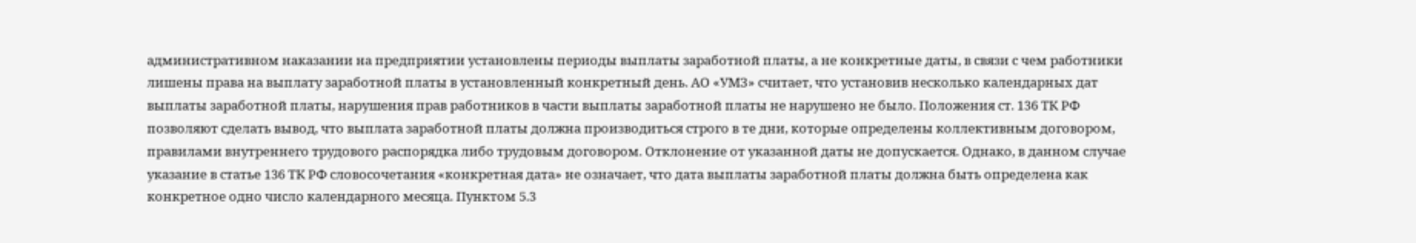административном наказании на предприятии установлены периоды выплаты заработной платы, а не конкретные даты, в связи с чем работники лишены права на выплату заработной платы в установленный конкретный день. АО «УМЗ» считает, что установив несколько календарных дат выплаты заработной платы, нарушения прав работников в части выплаты заработной платы не нарушено не было. Положения ст. 136 ТК РФ позволяют сделать вывод, что выплата заработной платы должна производиться строго в те дни, которые определены коллективным договором, правилами внутреннего трудового распорядка либо трудовым договором. Отклонение от указанной даты не допускается. Однако, в данном случае указание в статье 136 ТК РФ словосочетания «конкретная дата» не означает, что дата выплаты заработной платы должна быть определена как конкретное одно число календарного месяца. Пунктом 5.3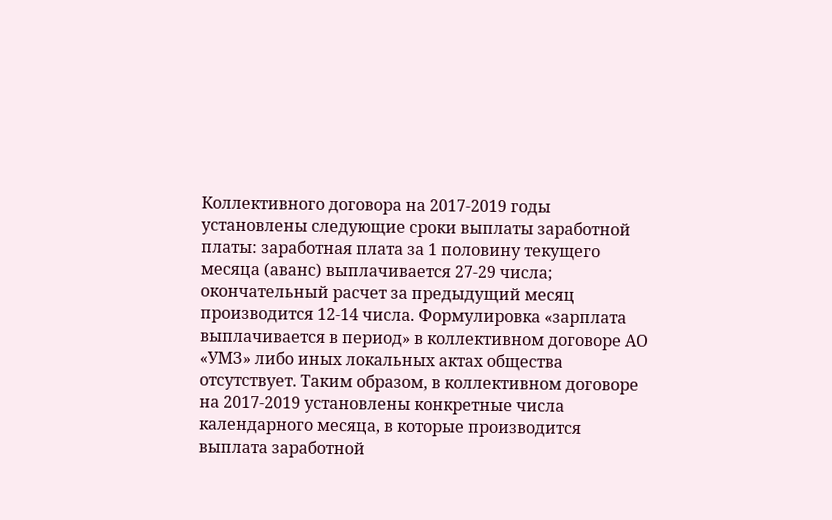Коллективного договора на 2017-2019 годы установлены следующие сроки выплаты заработной платы: заработная плата за 1 половину текущего месяца (аванс) выплачивается 27-29 числа; окончательный расчет за предыдущий месяц производится 12-14 числа. Формулировка «зарплата выплачивается в период» в коллективном договоре АО «УМЗ» либо иных локальных актах общества отсутствует. Таким образом, в коллективном договоре на 2017-2019 установлены конкретные числа календарного месяца, в которые производится выплата заработной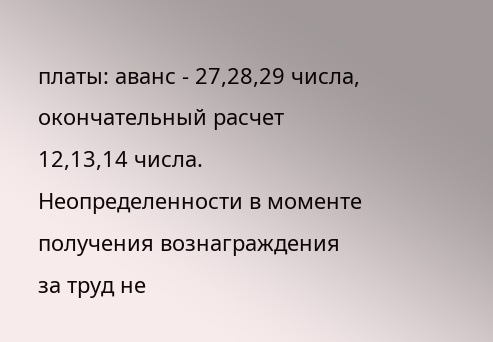платы: аванс - 27,28,29 числа, окончательный расчет 12,13,14 числа. Неопределенности в моменте получения вознаграждения за труд не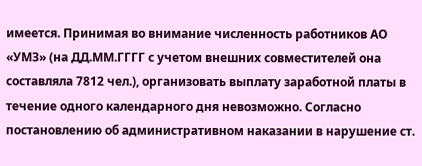имеется. Принимая во внимание численность работников АО «УМЗ» (на ДД.ММ.ГГГГ с учетом внешних совместителей она составляла 7812 чел.), организовать выплату заработной платы в течение одного календарного дня невозможно. Согласно постановлению об административном наказании в нарушение ст.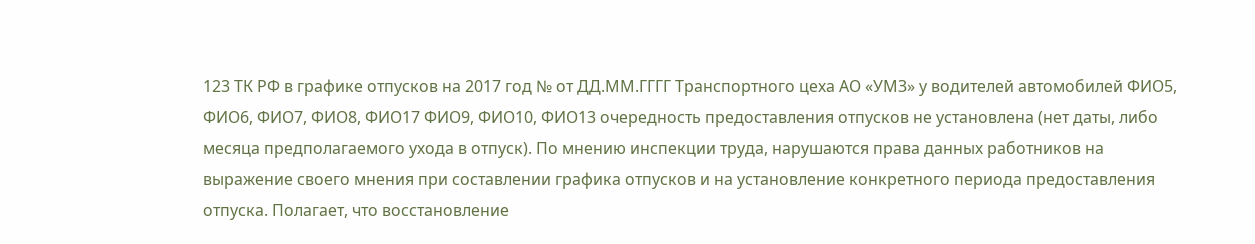123 ТК РФ в графике отпусков на 2017 год № от ДД.ММ.ГГГГ Транспортного цеха АО «УМЗ» у водителей автомобилей ФИО5, ФИО6, ФИО7, ФИО8, ФИО17 ФИО9, ФИО10, ФИО13 очередность предоставления отпусков не установлена (нет даты, либо месяца предполагаемого ухода в отпуск). По мнению инспекции труда, нарушаются права данных работников на выражение своего мнения при составлении графика отпусков и на установление конкретного периода предоставления отпуска. Полагает, что восстановление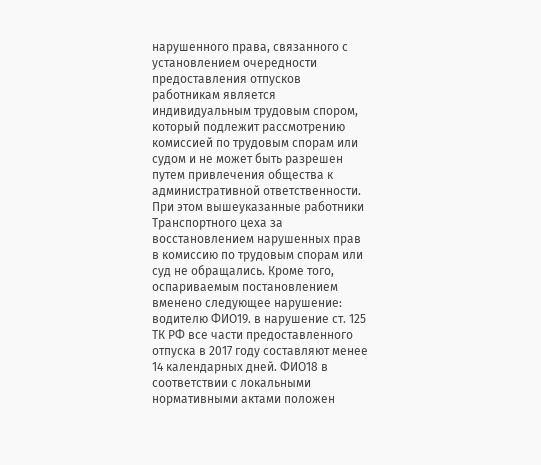нарушенного права, связанного с установлением очередности предоставления отпусков работникам является индивидуальным трудовым спором, который подлежит рассмотрению комиссией по трудовым спорам или судом и не может быть разрешен путем привлечения общества к административной ответственности. При этом вышеуказанные работники Транспортного цеха за восстановлением нарушенных прав в комиссию по трудовым спорам или суд не обращались. Кроме того, оспариваемым постановлением вменено следующее нарушение: водителю ФИО19. в нарушение ст. 125 ТК РФ все части предоставленного отпуска в 2017 году составляют менее 14 календарных дней. ФИО18 в соответствии с локальными нормативными актами положен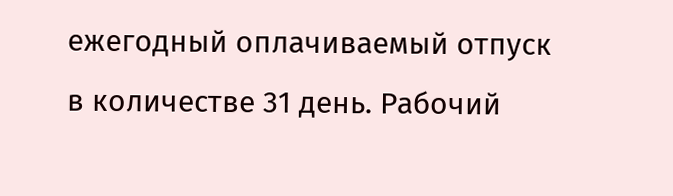ежегодный оплачиваемый отпуск в количестве 31 день. Рабочий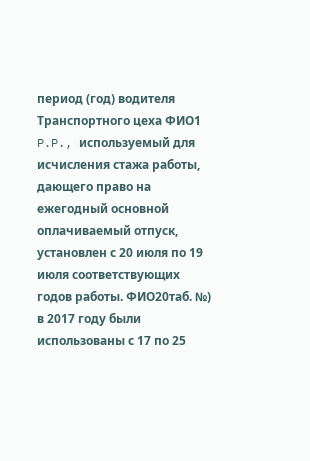период (год) водителя Транспортного цеха ФИО1 P.P., используемый для исчисления стажа работы, дающего право на ежегодный основной оплачиваемый отпуск, установлен с 20 июля по 19 июля соответствующих годов работы. ФИО20таб. №) в 2017 году были использованы с 17 по 25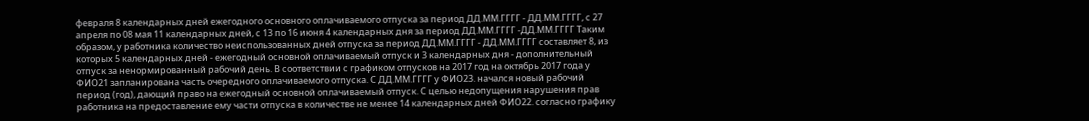февраля 8 календарных дней ежегодного основного оплачиваемого отпуска за период ДД.ММ.ГГГГ - ДД.ММ.ГГГГ, с 27 апреля по 08 мая 11 календарных дней, с 13 по 16 июня 4 календарных дня за период ДД.ММ.ГГГГ -ДД.ММ.ГГГГ Таким образом, у работника количество неиспользованных дней отпуска за период ДД.ММ.ГГГГ - ДД.ММ.ГГГГ составляет 8, из которых 5 календарных дней - ежегодный основной оплачиваемый отпуск и 3 календарных дня - дополнительный отпуск за ненормированный рабочий день. В соответствии с графиком отпусков на 2017 год на октябрь 2017 года у ФИО21 запланирована часть очередного оплачиваемого отпуска. С ДД.ММ.ГГГГ у ФИО23. начался новый рабочий период (год), дающий право на ежегодный основной оплачиваемый отпуск. С целью недопущения нарушения прав работника на предоставление ему части отпуска в количестве не менее 14 календарных дней ФИО22. согласно графику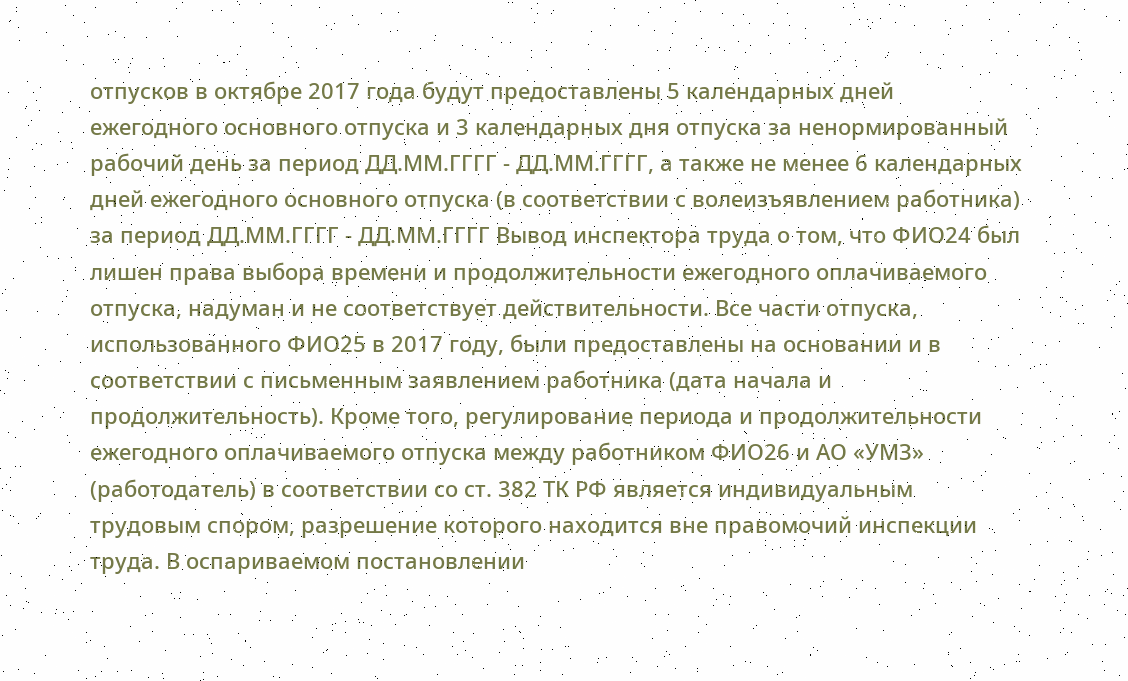отпусков в октябре 2017 года будут предоставлены 5 календарных дней ежегодного основного отпуска и 3 календарных дня отпуска за ненормированный рабочий день за период ДД.ММ.ГГГГ - ДД.ММ.ГГГГ, а также не менее 6 календарных дней ежегодного основного отпуска (в соответствии с волеизъявлением работника) за период ДД.ММ.ГГГГ - ДД.ММ.ГГГГ Вывод инспектора труда о том, что ФИО24 был лишен права выбора времени и продолжительности ежегодного оплачиваемого отпуска, надуман и не соответствует действительности. Все части отпуска, использованного ФИО25 в 2017 году, были предоставлены на основании и в соответствии с письменным заявлением работника (дата начала и продолжительность). Кроме того, регулирование периода и продолжительности ежегодного оплачиваемого отпуска между работником ФИО26 и АО «УМЗ» (работодатель) в соответствии со ст. 382 ТК РФ является индивидуальным трудовым спором, разрешение которого находится вне правомочий инспекции труда. В оспариваемом постановлении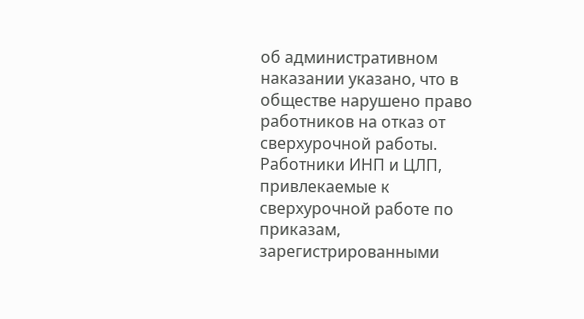об административном наказании указано, что в обществе нарушено право работников на отказ от сверхурочной работы. Работники ИНП и ЦЛП, привлекаемые к сверхурочной работе по приказам, зарегистрированными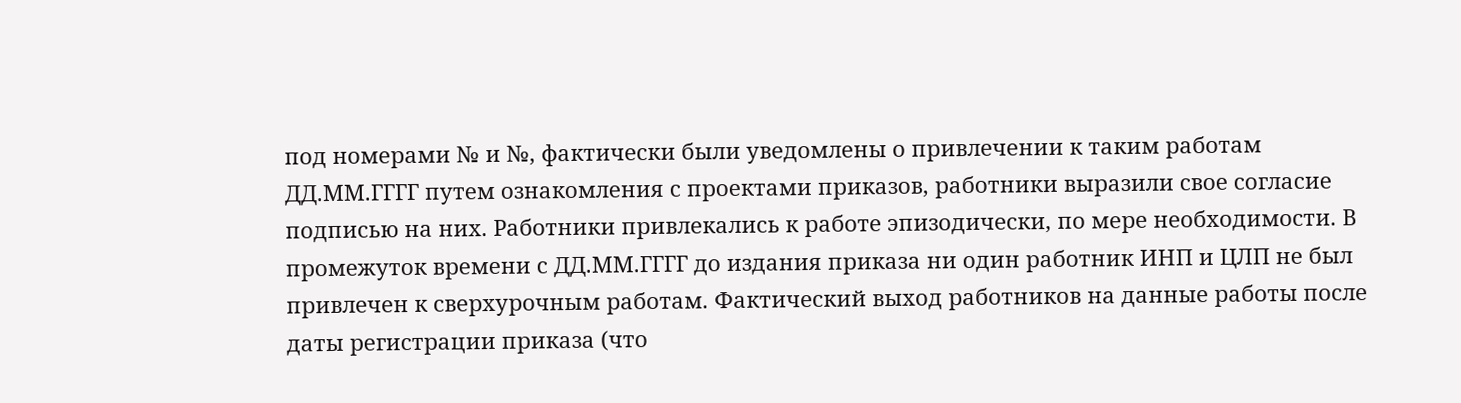под номерами № и №, фактически были уведомлены о привлечении к таким работам ДД.ММ.ГГГГ путем ознакомления с проектами приказов, работники выразили свое согласие подписью на них. Работники привлекались к работе эпизодически, по мере необходимости. В промежуток времени с ДД.ММ.ГГГГ до издания приказа ни один работник ИНП и ЦЛП не был привлечен к сверхурочным работам. Фактический выход работников на данные работы после даты регистрации приказа (что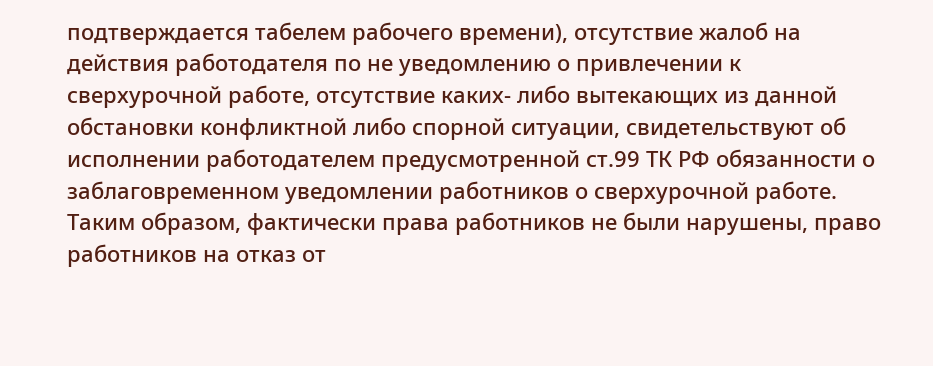подтверждается табелем рабочего времени), отсутствие жалоб на действия работодателя по не уведомлению о привлечении к сверхурочной работе, отсутствие каких- либо вытекающих из данной обстановки конфликтной либо спорной ситуации, свидетельствуют об исполнении работодателем предусмотренной ст.99 ТК РФ обязанности о заблаговременном уведомлении работников о сверхурочной работе. Таким образом, фактически права работников не были нарушены, право работников на отказ от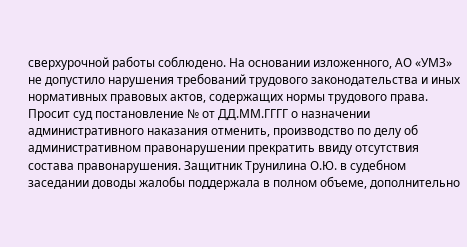сверхурочной работы соблюдено. На основании изложенного, АО «УМЗ» не допустило нарушения требований трудового законодательства и иных нормативных правовых актов, содержащих нормы трудового права. Просит суд постановление № от ДД.ММ.ГГГГ о назначении административного наказания отменить, производство по делу об административном правонарушении прекратить ввиду отсутствия состава правонарушения. Защитник Трунилина О.Ю. в судебном заседании доводы жалобы поддержала в полном объеме, дополнительно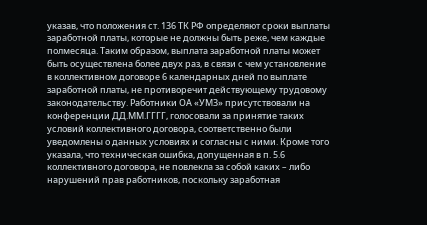указав, что положения ст. 136 ТК РФ определяют сроки выплаты заработной платы, которые не должны быть реже, чем каждые полмесяца. Таким образом, выплата заработной платы может быть осуществлена более двух раз, в связи с чем установление в коллективном договоре 6 календарных дней по выплате заработной платы, не противоречит действующему трудовому законодательству. Работники ОА «УМЗ» присутствовали на конференции ДД.ММ.ГГГГ, голосовали за принятие таких условий коллективного договора, соответственно были уведомлены о данных условиях и согласны с ними. Кроме того указала, что техническая ошибка, допущенная в п. 5.6 коллективного договора, не повлекла за собой каких – либо нарушений прав работников, поскольку заработная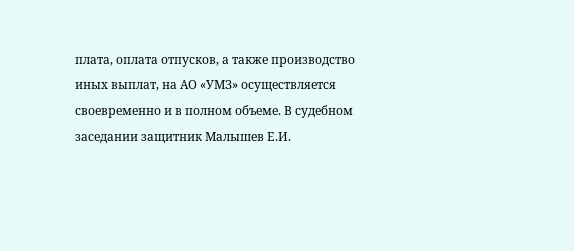плата, оплата отпусков, а также производство иных выплат, на АО «УМЗ» осуществляется своевременно и в полном объеме. В судебном заседании защитник Малышев Е.И.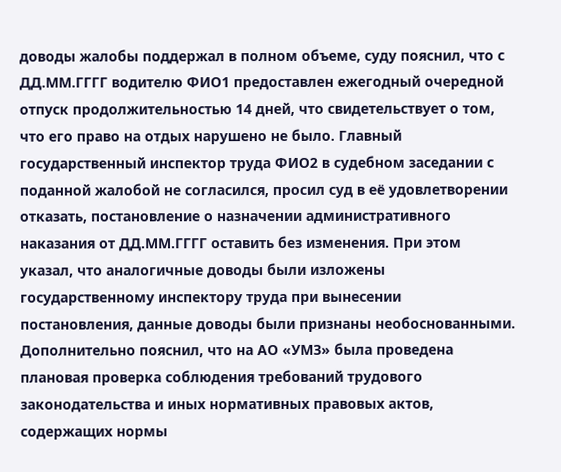доводы жалобы поддержал в полном объеме, суду пояснил, что с ДД.ММ.ГГГГ водителю ФИО1 предоставлен ежегодный очередной отпуск продолжительностью 14 дней, что свидетельствует о том, что его право на отдых нарушено не было. Главный государственный инспектор труда ФИО2 в судебном заседании с поданной жалобой не согласился, просил суд в её удовлетворении отказать, постановление о назначении административного наказания от ДД.ММ.ГГГГ оставить без изменения. При этом указал, что аналогичные доводы были изложены государственному инспектору труда при вынесении постановления, данные доводы были признаны необоснованными. Дополнительно пояснил, что на АО «УМЗ» была проведена плановая проверка соблюдения требований трудового законодательства и иных нормативных правовых актов, содержащих нормы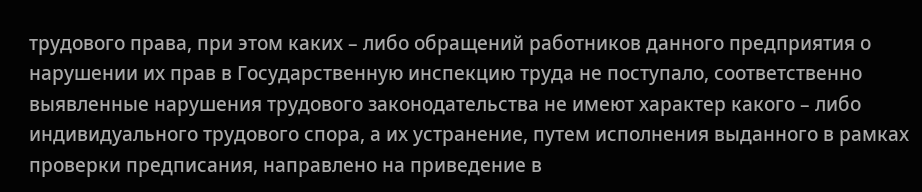трудового права, при этом каких – либо обращений работников данного предприятия о нарушении их прав в Государственную инспекцию труда не поступало, соответственно выявленные нарушения трудового законодательства не имеют характер какого – либо индивидуального трудового спора, а их устранение, путем исполнения выданного в рамках проверки предписания, направлено на приведение в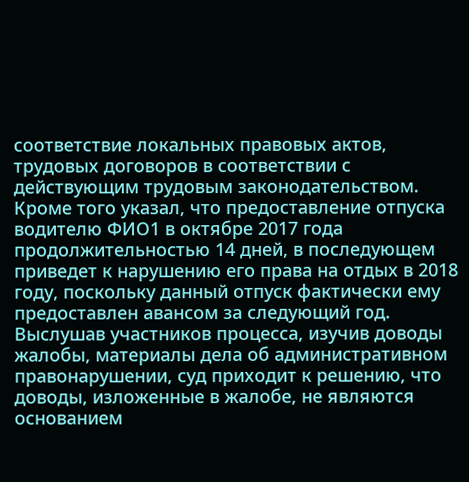соответствие локальных правовых актов, трудовых договоров в соответствии с действующим трудовым законодательством. Кроме того указал, что предоставление отпуска водителю ФИО1 в октябре 2017 года продолжительностью 14 дней, в последующем приведет к нарушению его права на отдых в 2018 году, поскольку данный отпуск фактически ему предоставлен авансом за следующий год. Выслушав участников процесса, изучив доводы жалобы, материалы дела об административном правонарушении, суд приходит к решению, что доводы, изложенные в жалобе, не являются основанием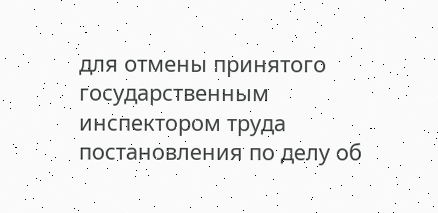для отмены принятого государственным инспектором труда постановления по делу об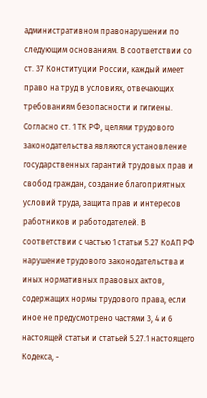административном правонарушении по следующим основаниям. В соответствии со ст. 37 Конституции России, каждый имеет право на труд в условиях, отвечающих требованиям безопасности и гигиены. Согласно ст. 1 ТК РФ, целями трудового законодательства являются установление государственных гарантий трудовых прав и свобод граждан, создание благоприятных условий труда, защита прав и интересов работников и работодателей. В соответствии с частью 1 статьи 5.27 КоАП РФ нарушение трудового законодательства и иных нормативных правовых актов, содержащих нормы трудового права, если иное не предусмотрено частями 3, 4 и 6 настоящей статьи и статьей 5.27.1 настоящего Кодекса, -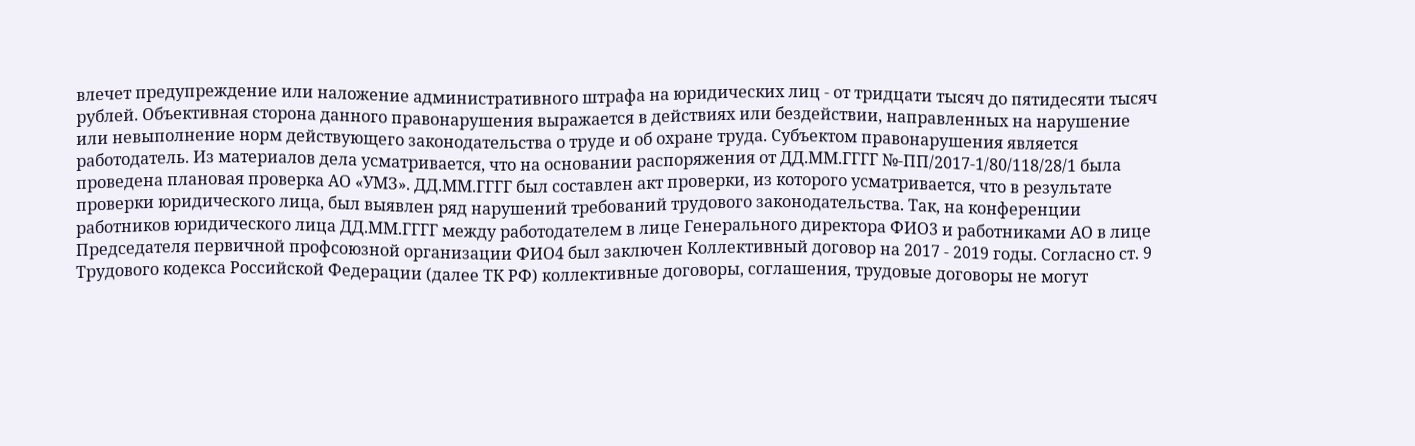влечет предупреждение или наложение административного штрафа на юридических лиц - от тридцати тысяч до пятидесяти тысяч рублей. Объективная сторона данного правонарушения выражается в действиях или бездействии, направленных на нарушение или невыполнение норм действующего законодательства о труде и об охране труда. Субъектом правонарушения является работодатель. Из материалов дела усматривается, что на основании распоряжения от ДД.ММ.ГГГГ №-ПП/2017-1/80/118/28/1 была проведена плановая проверка АО «УМЗ». ДД.ММ.ГГГГ был составлен акт проверки, из которого усматривается, что в результате проверки юридического лица, был выявлен ряд нарушений требований трудового законодательства. Так, на конференции работников юридического лица ДД.ММ.ГГГГ между работодателем в лице Генерального директора ФИО3 и работниками АО в лице Председателя первичной профсоюзной организации ФИО4 был заключен Коллективный договор на 2017 - 2019 годы. Согласно ст. 9 Трудового кодекса Российской Федерации (далее ТК РФ) коллективные договоры, соглашения, трудовые договоры не могут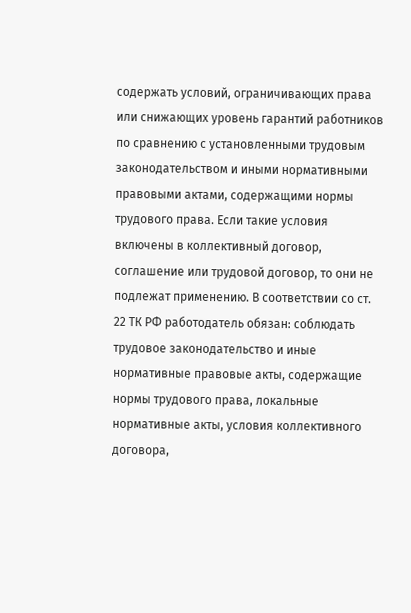содержать условий, ограничивающих права или снижающих уровень гарантий работников по сравнению с установленными трудовым законодательством и иными нормативными правовыми актами, содержащими нормы трудового права. Если такие условия включены в коллективный договор, соглашение или трудовой договор, то они не подлежат применению. В соответствии со ст. 22 ТК РФ работодатель обязан: соблюдать трудовое законодательство и иные нормативные правовые акты, содержащие нормы трудового права, локальные нормативные акты, условия коллективного договора,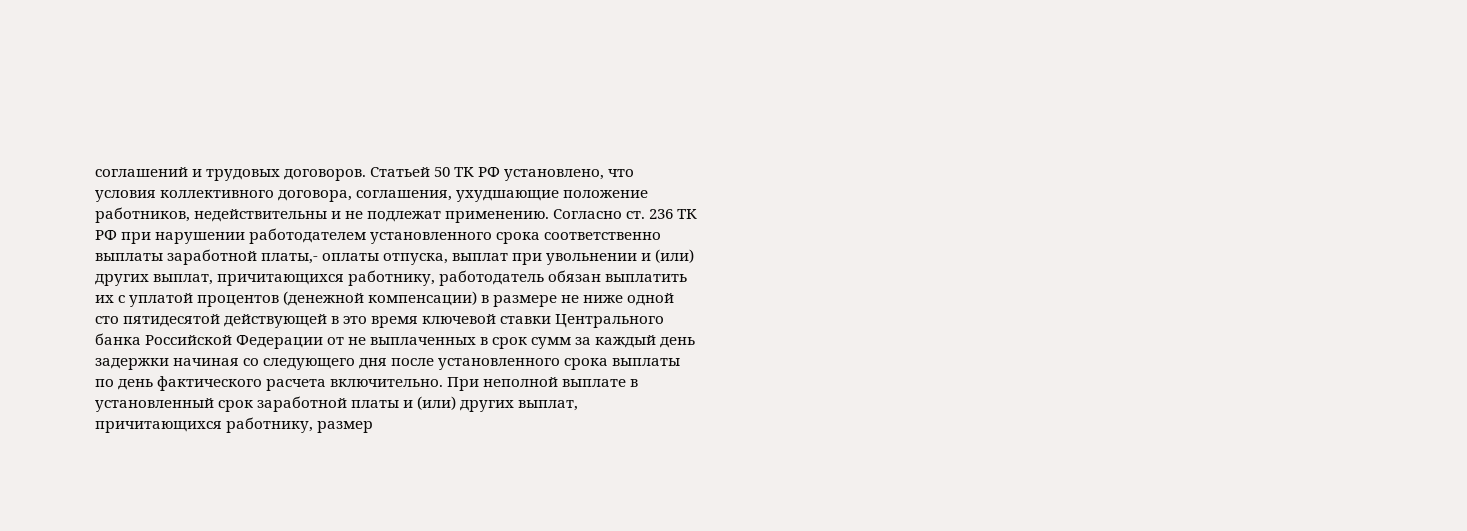соглашений и трудовых договоров. Статьей 50 ТК РФ установлено, что условия коллективного договора, соглашения, ухудшающие положение работников, недействительны и не подлежат применению. Согласно ст. 236 ТК РФ при нарушении работодателем установленного срока соответственно выплаты заработной платы,- оплаты отпуска, выплат при увольнении и (или) других выплат, причитающихся работнику, работодатель обязан выплатить их с уплатой процентов (денежной компенсации) в размере не ниже одной сто пятидесятой действующей в это время ключевой ставки Центрального банка Российской Федерации от не выплаченных в срок сумм за каждый день задержки начиная со следующего дня после установленного срока выплаты по день фактического расчета включительно. При неполной выплате в установленный срок заработной платы и (или) других выплат, причитающихся работнику, размер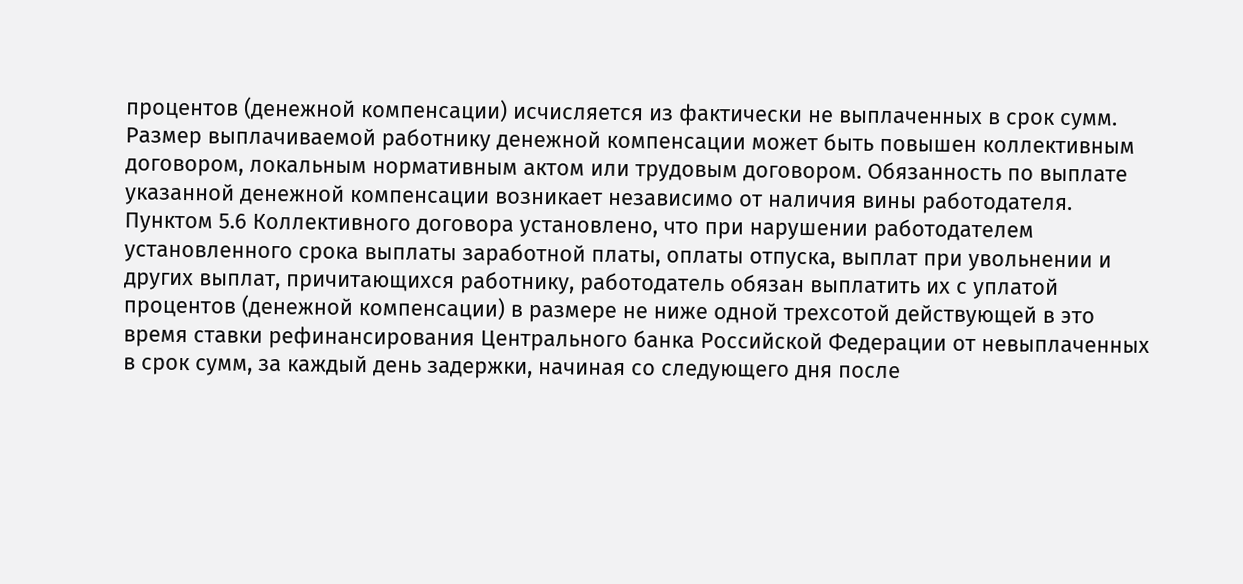процентов (денежной компенсации) исчисляется из фактически не выплаченных в срок сумм. Размер выплачиваемой работнику денежной компенсации может быть повышен коллективным договором, локальным нормативным актом или трудовым договором. Обязанность по выплате указанной денежной компенсации возникает независимо от наличия вины работодателя. Пунктом 5.6 Коллективного договора установлено, что при нарушении работодателем установленного срока выплаты заработной платы, оплаты отпуска, выплат при увольнении и других выплат, причитающихся работнику, работодатель обязан выплатить их с уплатой процентов (денежной компенсации) в размере не ниже одной трехсотой действующей в это время ставки рефинансирования Центрального банка Российской Федерации от невыплаченных в срок сумм, за каждый день задержки, начиная со следующего дня после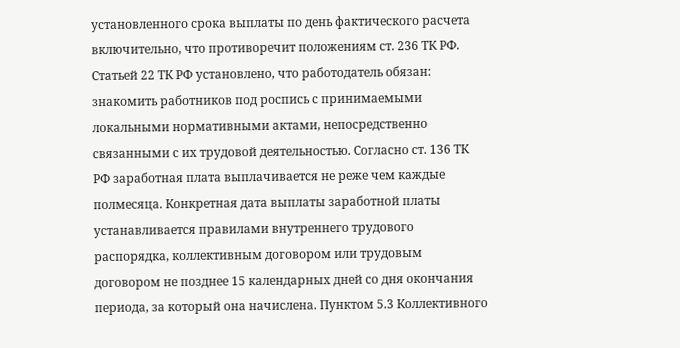установленного срока выплаты по день фактического расчета включительно, что противоречит положениям ст. 236 ТК РФ. Статьей 22 ТК РФ установлено, что работодатель обязан: знакомить работников под роспись с принимаемыми локальными нормативными актами, непосредственно связанными с их трудовой деятельностью. Согласно ст. 136 ТК РФ заработная плата выплачивается не реже чем каждые полмесяца. Конкретная дата выплаты заработной платы устанавливается правилами внутреннего трудового распорядка, коллективным договором или трудовым договором не позднее 15 календарных дней со дня окончания периода, за который она начислена. Пунктом 5.3 Коллективного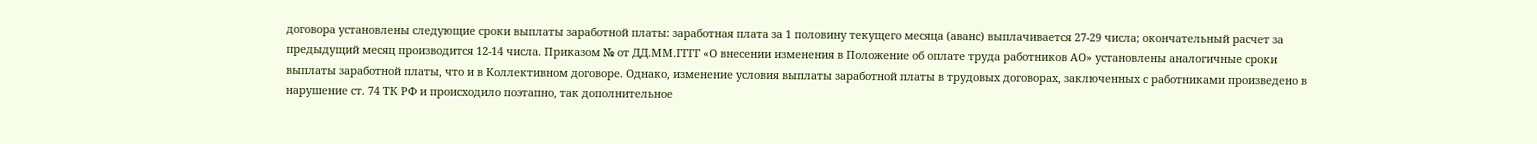договора установлены следующие сроки выплаты заработной платы: заработная плата за 1 половину текущего месяца (аванс) выплачивается 27-29 числа; окончательный расчет за предыдущий месяц производится 12-14 числа. Приказом № от ДД.ММ.ГГГГ «О внесении изменения в Положение об оплате труда работников АО» установлены аналогичные сроки выплаты заработной платы, что и в Коллективном договоре. Однако, изменение условия выплаты заработной платы в трудовых договорах, заключенных с работниками произведено в нарушение ст. 74 ТК РФ и происходило поэтапно, так дополнительное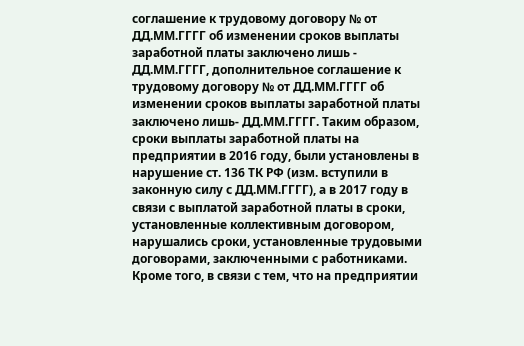соглашение к трудовому договору № от ДД.ММ.ГГГГ об изменении сроков выплаты заработной платы заключено лишь - ДД.ММ.ГГГГ, дополнительное соглашение к трудовому договору № от ДД.ММ.ГГГГ об изменении сроков выплаты заработной платы заключено лишь- ДД.ММ.ГГГГ. Таким образом, сроки выплаты заработной платы на предприятии в 2016 году, были установлены в нарушение ст. 136 ТК РФ (изм. вступили в законную силу с ДД.ММ.ГГГГ), а в 2017 году в связи с выплатой заработной платы в сроки, установленные коллективным договором, нарушались сроки, установленные трудовыми договорами, заключенными с работниками. Кроме того, в связи с тем, что на предприятии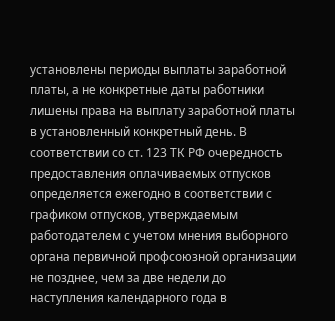установлены периоды выплаты заработной платы, а не конкретные даты работники лишены права на выплату заработной платы в установленный конкретный день. В соответствии со ст. 123 ТК РФ очередность предоставления оплачиваемых отпусков определяется ежегодно в соответствии с графиком отпусков, утверждаемым работодателем с учетом мнения выборного органа первичной профсоюзной организации не позднее, чем за две недели до наступления календарного года в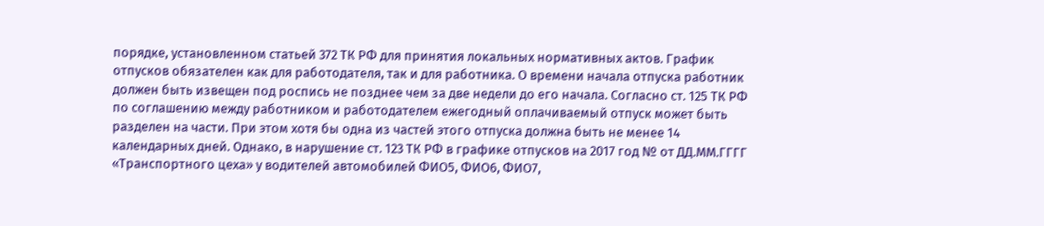порядке, установленном статьей 372 ТК РФ для принятия локальных нормативных актов. График отпусков обязателен как для работодателя, так и для работника. О времени начала отпуска работник должен быть извещен под роспись не позднее чем за две недели до его начала. Согласно ст. 125 ТК РФ по соглашению между работником и работодателем ежегодный оплачиваемый отпуск может быть разделен на части. При этом хотя бы одна из частей этого отпуска должна быть не менее 14 календарных дней. Однако, в нарушение ст. 123 ТК РФ в графике отпусков на 2017 год № от ДД.ММ.ГГГГ «Транспортного цеха» у водителей автомобилей ФИО5, ФИО6, ФИО7,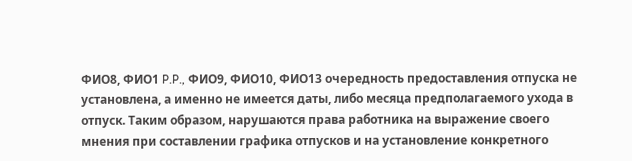ФИО8, ФИО1 P.P., ФИО9, ФИО10, ФИО13 очередность предоставления отпуска не установлена, а именно не имеется даты, либо месяца предполагаемого ухода в отпуск. Таким образом, нарушаются права работника на выражение своего мнения при составлении графика отпусков и на установление конкретного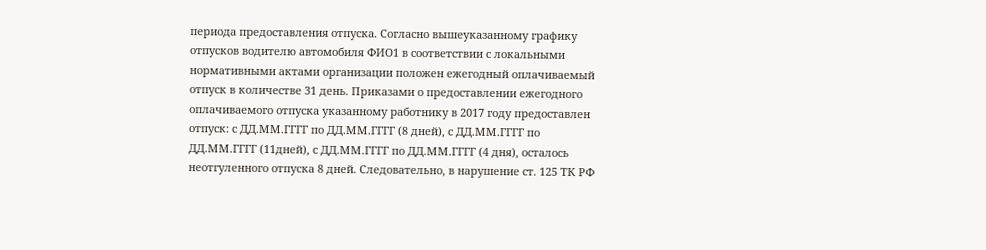периода предоставления отпуска. Согласно вышеуказанному графику отпусков водителю автомобиля ФИО1 в соответствии с локальными нормативными актами организации положен ежегодный оплачиваемый отпуск в количестве 31 день. Приказами о предоставлении ежегодного оплачиваемого отпуска указанному работнику в 2017 году предоставлен отпуск: с ДД.ММ.ГГГГ по ДД.ММ.ГГГГ (8 дней), с ДД.ММ.ГГГГ по ДД.ММ.ГГГГ (11дней), с ДД.ММ.ГГГГ по ДД.ММ.ГГГГ (4 дня), осталось неотгуленного отпуска 8 дней. Следовательно, в нарушение ст. 125 ТК РФ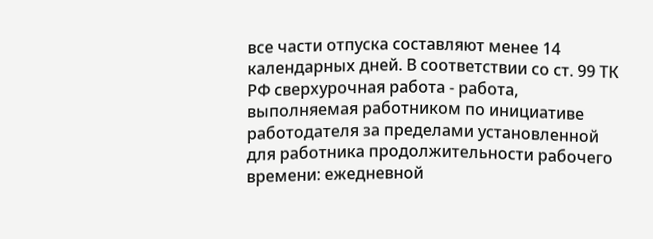все части отпуска составляют менее 14 календарных дней. В соответствии со ст. 99 ТК РФ сверхурочная работа - работа, выполняемая работником по инициативе работодателя за пределами установленной для работника продолжительности рабочего времени: ежедневной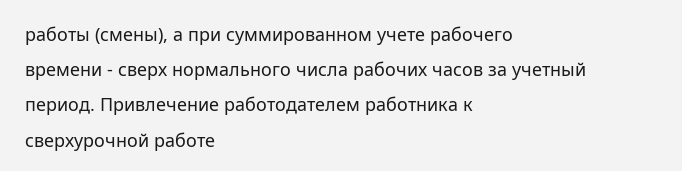работы (смены), а при суммированном учете рабочего времени - сверх нормального числа рабочих часов за учетный период. Привлечение работодателем работника к сверхурочной работе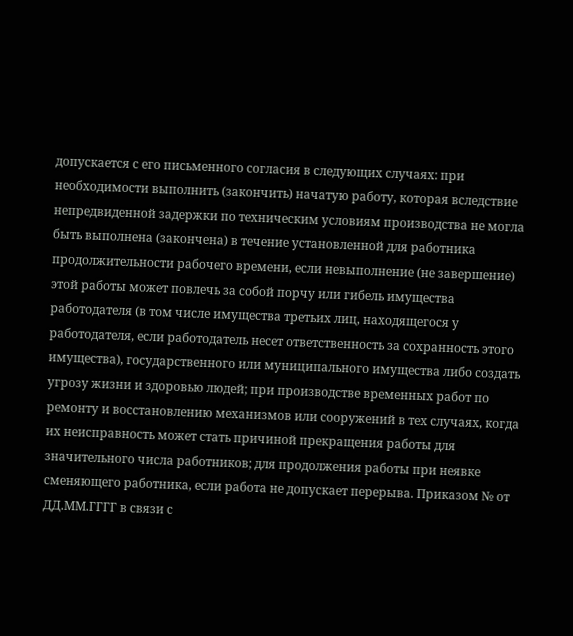допускается с его письменного согласия в следующих случаях: при необходимости выполнить (закончить) начатую работу, которая вследствие непредвиденной задержки по техническим условиям производства не могла быть выполнена (закончена) в течение установленной для работника продолжительности рабочего времени, если невыполнение (не завершение) этой работы может повлечь за собой порчу или гибель имущества работодателя (в том числе имущества третьих лиц, находящегося у работодателя, если работодатель несет ответственность за сохранность этого имущества), государственного или муниципального имущества либо создать угрозу жизни и здоровью людей; при производстве временных работ по ремонту и восстановлению механизмов или сооружений в тех случаях, когда их неисправность может стать причиной прекращения работы для значительного числа работников; для продолжения работы при неявке сменяющего работника, если работа не допускает перерыва. Приказом № от ДД.ММ.ГГГГ в связи с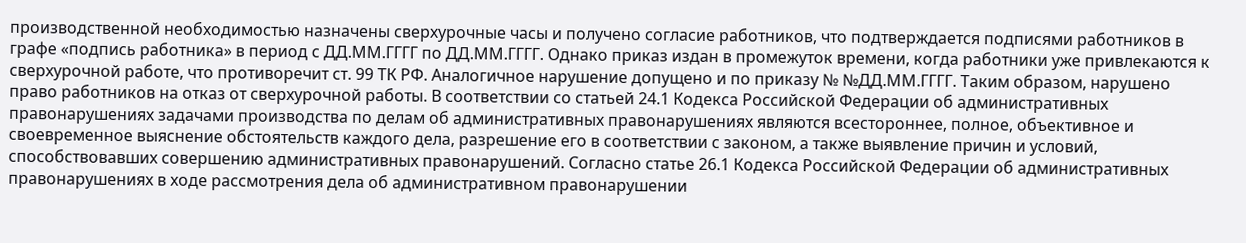производственной необходимостью назначены сверхурочные часы и получено согласие работников, что подтверждается подписями работников в графе «подпись работника» в период с ДД.ММ.ГГГГ по ДД.ММ.ГГГГ. Однако приказ издан в промежуток времени, когда работники уже привлекаются к сверхурочной работе, что противоречит ст. 99 ТК РФ. Аналогичное нарушение допущено и по приказу № №ДД.ММ.ГГГГ. Таким образом, нарушено право работников на отказ от сверхурочной работы. В соответствии со статьей 24.1 Кодекса Российской Федерации об административных правонарушениях задачами производства по делам об административных правонарушениях являются всестороннее, полное, объективное и своевременное выяснение обстоятельств каждого дела, разрешение его в соответствии с законом, а также выявление причин и условий, способствовавших совершению административных правонарушений. Согласно статье 26.1 Кодекса Российской Федерации об административных правонарушениях в ходе рассмотрения дела об административном правонарушении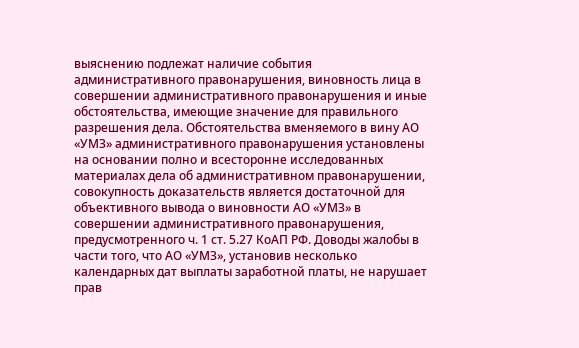выяснению подлежат наличие события административного правонарушения, виновность лица в совершении административного правонарушения и иные обстоятельства, имеющие значение для правильного разрешения дела. Обстоятельства вменяемого в вину АО «УМЗ» административного правонарушения установлены на основании полно и всесторонне исследованных материалах дела об административном правонарушении, совокупность доказательств является достаточной для объективного вывода о виновности АО «УМЗ» в совершении административного правонарушения, предусмотренного ч. 1 ст. 5.27 КоАП РФ. Доводы жалобы в части того, что АО «УМЗ», установив несколько календарных дат выплаты заработной платы, не нарушает прав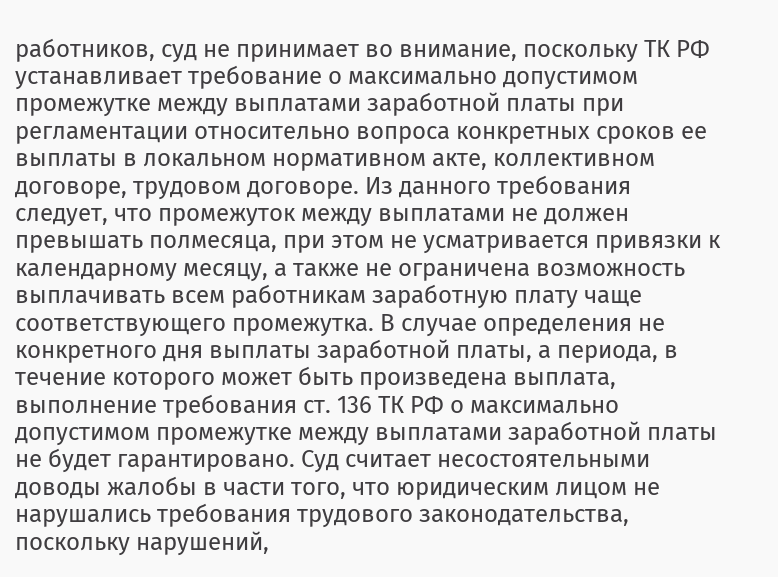работников, суд не принимает во внимание, поскольку ТК РФ устанавливает требование о максимально допустимом промежутке между выплатами заработной платы при регламентации относительно вопроса конкретных сроков ее выплаты в локальном нормативном акте, коллективном договоре, трудовом договоре. Из данного требования следует, что промежуток между выплатами не должен превышать полмесяца, при этом не усматривается привязки к календарному месяцу, а также не ограничена возможность выплачивать всем работникам заработную плату чаще соответствующего промежутка. В случае определения не конкретного дня выплаты заработной платы, а периода, в течение которого может быть произведена выплата, выполнение требования ст. 136 ТК РФ о максимально допустимом промежутке между выплатами заработной платы не будет гарантировано. Суд считает несостоятельными доводы жалобы в части того, что юридическим лицом не нарушались требования трудового законодательства, поскольку нарушений,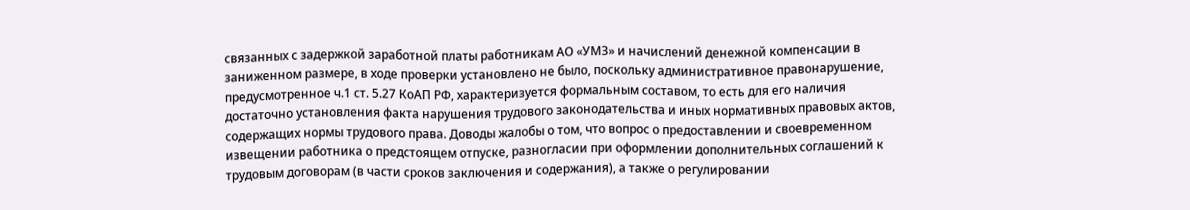связанных с задержкой заработной платы работникам АО «УМЗ» и начислений денежной компенсации в заниженном размере, в ходе проверки установлено не было, поскольку административное правонарушение, предусмотренное ч.1 ст. 5.27 КоАП РФ, характеризуется формальным составом, то есть для его наличия достаточно установления факта нарушения трудового законодательства и иных нормативных правовых актов, содержащих нормы трудового права. Доводы жалобы о том, что вопрос о предоставлении и своевременном извещении работника о предстоящем отпуске, разногласии при оформлении дополнительных соглашений к трудовым договорам (в части сроков заключения и содержания), а также о регулировании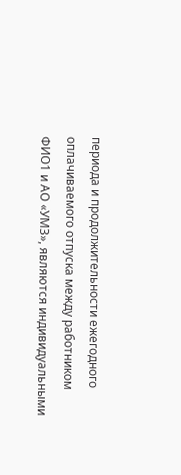периода и продолжительности ежегодного оплачиваемого отпуска между работником ФИО1 и АО «УМЗ», являются индивидуальными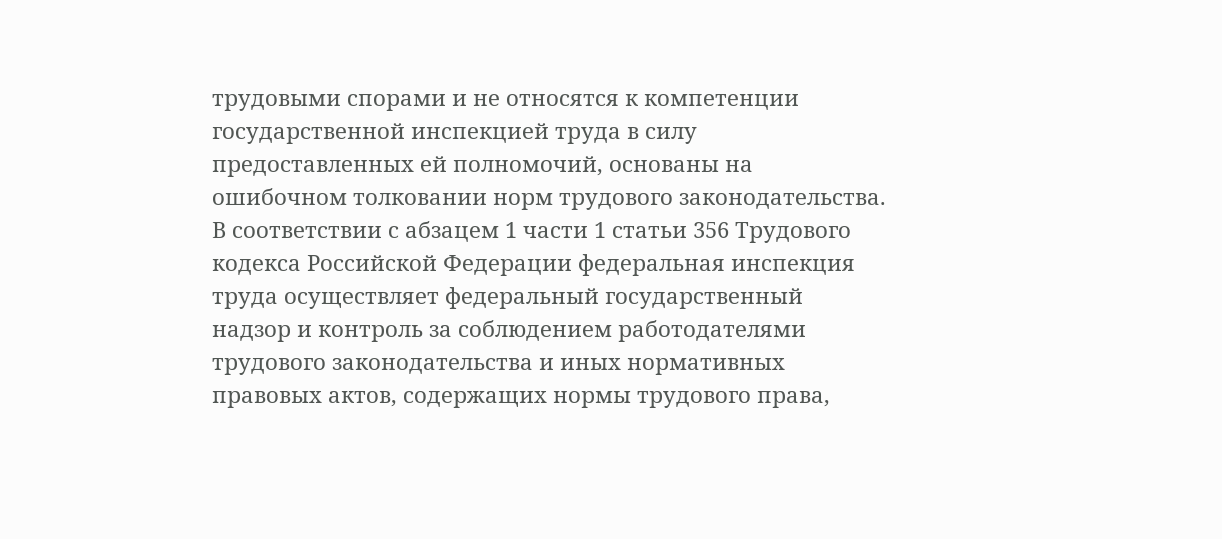трудовыми спорами и не относятся к компетенции государственной инспекцией труда в силу предоставленных ей полномочий, основаны на ошибочном толковании норм трудового законодательства. В соответствии с абзацем 1 части 1 статьи 356 Трудового кодекса Российской Федерации федеральная инспекция труда осуществляет федеральный государственный надзор и контроль за соблюдением работодателями трудового законодательства и иных нормативных правовых актов, содержащих нормы трудового права,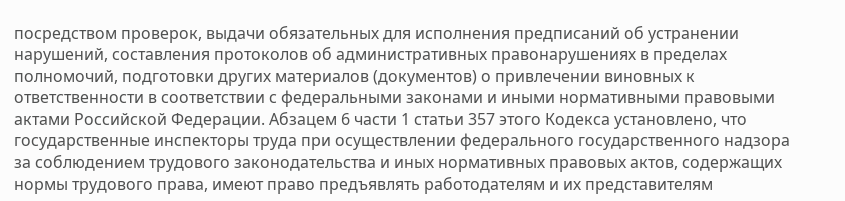посредством проверок, выдачи обязательных для исполнения предписаний об устранении нарушений, составления протоколов об административных правонарушениях в пределах полномочий, подготовки других материалов (документов) о привлечении виновных к ответственности в соответствии с федеральными законами и иными нормативными правовыми актами Российской Федерации. Абзацем 6 части 1 статьи 357 этого Кодекса установлено, что государственные инспекторы труда при осуществлении федерального государственного надзора за соблюдением трудового законодательства и иных нормативных правовых актов, содержащих нормы трудового права, имеют право предъявлять работодателям и их представителям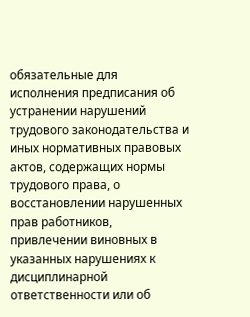обязательные для исполнения предписания об устранении нарушений трудового законодательства и иных нормативных правовых актов, содержащих нормы трудового права, о восстановлении нарушенных прав работников, привлечении виновных в указанных нарушениях к дисциплинарной ответственности или об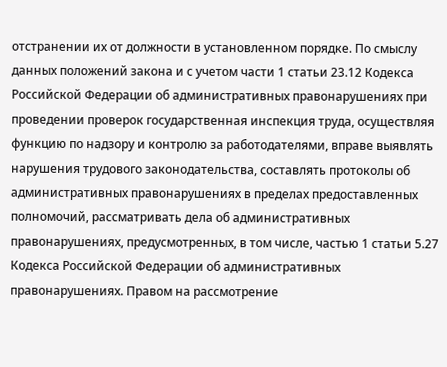отстранении их от должности в установленном порядке. По смыслу данных положений закона и с учетом части 1 статьи 23.12 Кодекса Российской Федерации об административных правонарушениях при проведении проверок государственная инспекция труда, осуществляя функцию по надзору и контролю за работодателями, вправе выявлять нарушения трудового законодательства, составлять протоколы об административных правонарушениях в пределах предоставленных полномочий, рассматривать дела об административных правонарушениях, предусмотренных, в том числе, частью 1 статьи 5.27 Кодекса Российской Федерации об административных правонарушениях. Правом на рассмотрение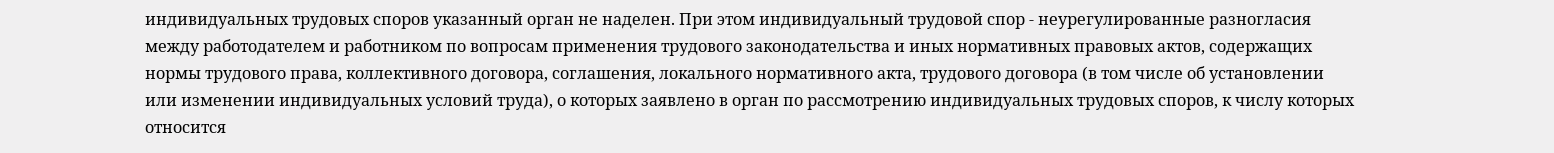индивидуальных трудовых споров указанный орган не наделен. При этом индивидуальный трудовой спор - неурегулированные разногласия между работодателем и работником по вопросам применения трудового законодательства и иных нормативных правовых актов, содержащих нормы трудового права, коллективного договора, соглашения, локального нормативного акта, трудового договора (в том числе об установлении или изменении индивидуальных условий труда), о которых заявлено в орган по рассмотрению индивидуальных трудовых споров, к числу которых относится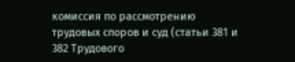комиссия по рассмотрению трудовых споров и суд (статьи 381 и 382 Трудового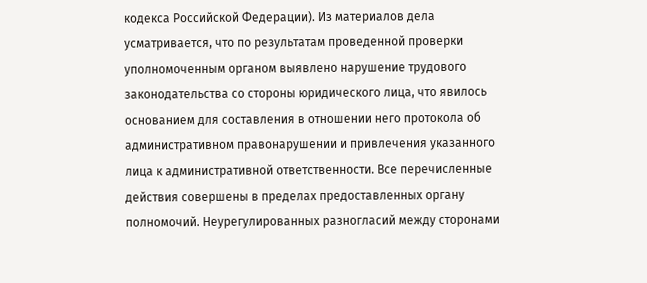кодекса Российской Федерации). Из материалов дела усматривается, что по результатам проведенной проверки уполномоченным органом выявлено нарушение трудового законодательства со стороны юридического лица, что явилось основанием для составления в отношении него протокола об административном правонарушении и привлечения указанного лица к административной ответственности. Все перечисленные действия совершены в пределах предоставленных органу полномочий. Неурегулированных разногласий между сторонами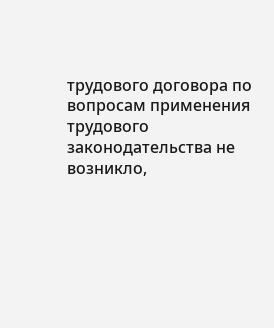трудового договора по вопросам применения трудового законодательства не возникло,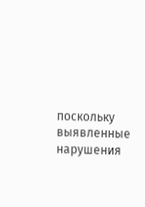поскольку выявленные нарушения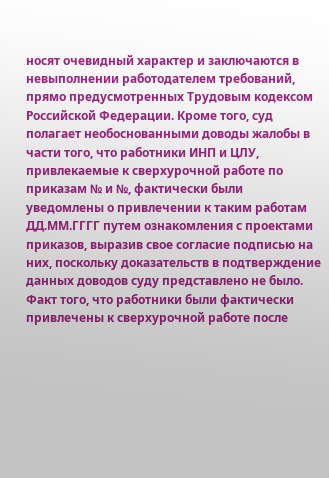носят очевидный характер и заключаются в невыполнении работодателем требований, прямо предусмотренных Трудовым кодексом Российской Федерации. Кроме того, суд полагает необоснованными доводы жалобы в части того, что работники ИНП и ЦЛУ, привлекаемые к сверхурочной работе по приказам № и №, фактически были уведомлены о привлечении к таким работам ДД.ММ.ГГГГ путем ознакомления с проектами приказов, выразив свое согласие подписью на них, поскольку доказательств в подтверждение данных доводов суду представлено не было. Факт того, что работники были фактически привлечены к сверхурочной работе после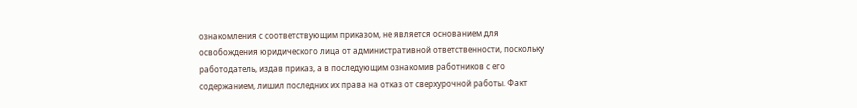ознакомления с соответствующим приказом, не является основанием для освобождения юридического лица от административной ответственности, поскольку работодатель, издав приказ, а в последующим ознакомив работников с его содержанием, лишил последних их права на отказ от сверхурочной работы. Факт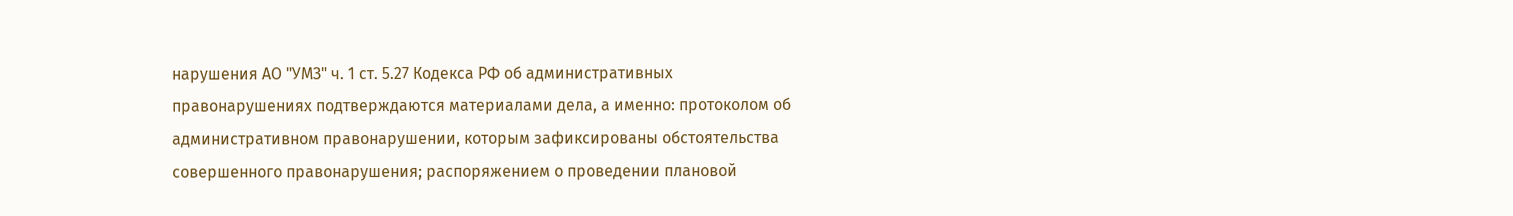нарушения АО "УМЗ" ч. 1 ст. 5.27 Кодекса РФ об административных правонарушениях подтверждаются материалами дела, а именно: протоколом об административном правонарушении, которым зафиксированы обстоятельства совершенного правонарушения; распоряжением о проведении плановой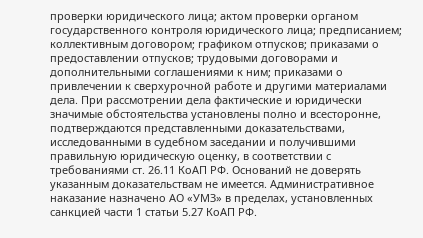проверки юридического лица; актом проверки органом государственного контроля юридического лица; предписанием; коллективным договором; графиком отпусков; приказами о предоставлении отпусков; трудовыми договорами и дополнительными соглашениями к ним; приказами о привлечении к сверхурочной работе и другими материалами дела. При рассмотрении дела фактические и юридически значимые обстоятельства установлены полно и всесторонне, подтверждаются представленными доказательствами, исследованными в судебном заседании и получившими правильную юридическую оценку, в соответствии с требованиями ст. 26.11 КоАП РФ. Оснований не доверять указанным доказательствам не имеется. Административное наказание назначено АО «УМЗ» в пределах, установленных санкцией части 1 статьи 5.27 КоАП РФ.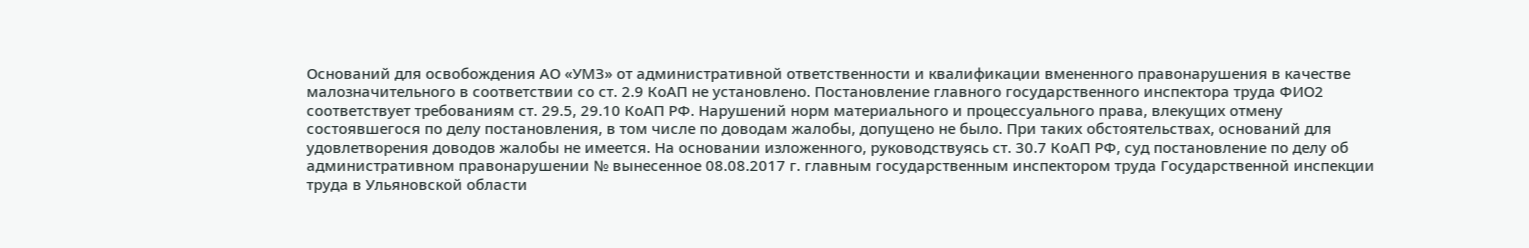Оснований для освобождения АО «УМЗ» от административной ответственности и квалификации вмененного правонарушения в качестве малозначительного в соответствии со ст. 2.9 КоАП не установлено. Постановление главного государственного инспектора труда ФИО2 соответствует требованиям ст. 29.5, 29.10 КоАП РФ. Нарушений норм материального и процессуального права, влекущих отмену состоявшегося по делу постановления, в том числе по доводам жалобы, допущено не было. При таких обстоятельствах, оснований для удовлетворения доводов жалобы не имеется. На основании изложенного, руководствуясь ст. 30.7 КоАП РФ, суд постановление по делу об административном правонарушении № вынесенное 08.08.2017 г. главным государственным инспектором труда Государственной инспекции труда в Ульяновской области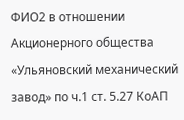ФИО2 в отношении Акционерного общества «Ульяновский механический завод» по ч.1 ст. 5.27 КоАП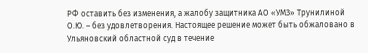РФ оставить без изменения, а жалобу защитника АО «УМЗ» Трунилиной О.Ю. – без удовлетворения. Настоящее решение может быть обжаловано в Ульяновский областной суд в течение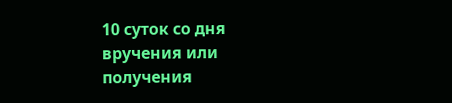10 суток со дня вручения или получения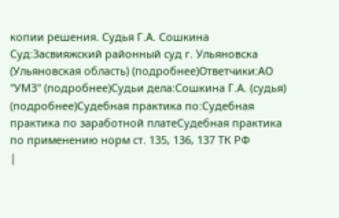копии решения. Судья Г.А. Сошкина Суд:Засвияжский районный суд г. Ульяновска (Ульяновская область) (подробнее)Ответчики:АО "УМЗ" (подробнее)Судьи дела:Сошкина Г.А. (судья) (подробнее)Судебная практика по:Судебная практика по заработной платеСудебная практика по применению норм ст. 135, 136, 137 ТК РФ
|